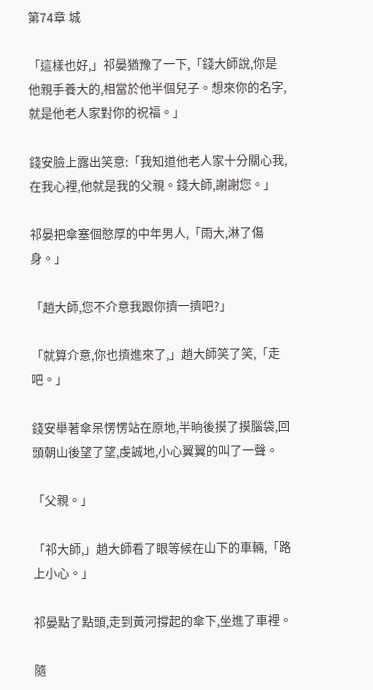第74章 城

「這樣也好,」祁晏猶豫了一下,「錢大師說,你是他親手養大的,相當於他半個兒子。想來你的名字,就是他老人家對你的祝福。」

錢安臉上露出笑意:「我知道他老人家十分關心我,在我心裡,他就是我的父親。錢大師,謝謝您。」

祁晏把傘塞個憨厚的中年男人,「雨大,淋了傷身。」

「趙大師,您不介意我跟你擠一擠吧?」

「就算介意,你也擠進來了,」趙大師笑了笑,「走吧。」

錢安舉著傘呆愣愣站在原地,半晌後摸了摸腦袋,回頭朝山後望了望,虔誠地,小心翼翼的叫了一聲。

「父親。」

「祁大師,」趙大師看了眼等候在山下的車輛,「路上小心。」

祁晏點了點頭,走到黃河撐起的傘下,坐進了車裡。

隨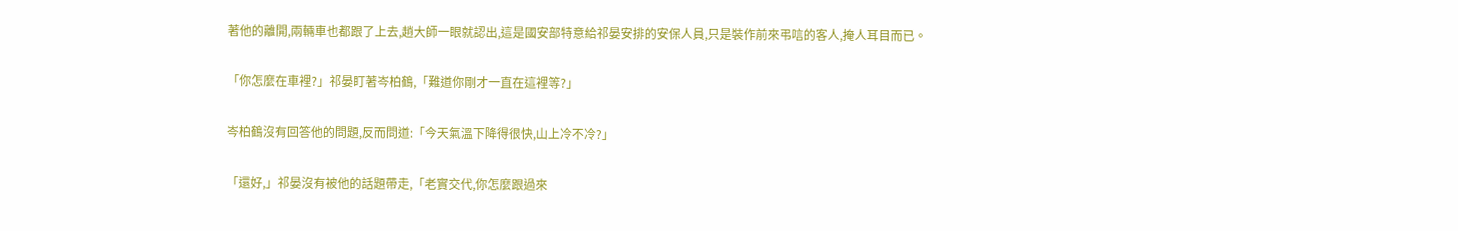著他的離開,兩輛車也都跟了上去,趙大師一眼就認出,這是國安部特意給祁晏安排的安保人員,只是裝作前來弔唁的客人,掩人耳目而已。

「你怎麼在車裡?」祁晏盯著岑柏鶴,「難道你剛才一直在這裡等?」

岑柏鶴沒有回答他的問題,反而問道:「今天氣溫下降得很快,山上冷不冷?」

「還好,」祁晏沒有被他的話題帶走,「老實交代,你怎麼跟過來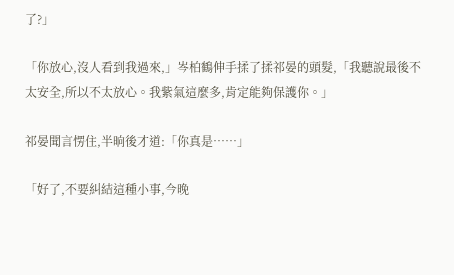了?」

「你放心,沒人看到我過來,」岑柏鶴伸手揉了揉祁晏的頭髮,「我聽說最後不太安全,所以不太放心。我紫氣這麼多,肯定能夠保護你。」

祁晏聞言愣住,半晌後才道:「你真是……」

「好了,不要糾結這種小事,今晚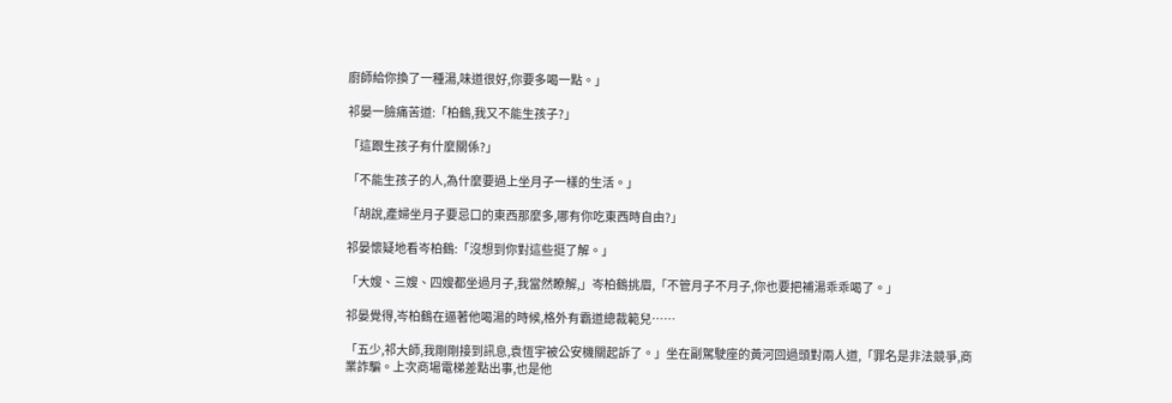廚師給你換了一種湯,味道很好,你要多喝一點。」

祁晏一臉痛苦道:「柏鶴,我又不能生孩子?」

「這跟生孩子有什麼關係?」

「不能生孩子的人,為什麼要過上坐月子一樣的生活。」

「胡說,產婦坐月子要忌口的東西那麼多,哪有你吃東西時自由?」

祁晏懷疑地看岑柏鶴:「沒想到你對這些挺了解。」

「大嫂、三嫂、四嫂都坐過月子,我當然瞭解,」岑柏鶴挑眉,「不管月子不月子,你也要把補湯乖乖喝了。」

祁晏覺得,岑柏鶴在逼著他喝湯的時候,格外有霸道總裁範兒……

「五少,祁大師,我剛剛接到訊息,袁恆宇被公安機關起訴了。」坐在副駕駛座的黃河回過頭對兩人道,「罪名是非法競爭,商業詐騙。上次商場電梯差點出事,也是他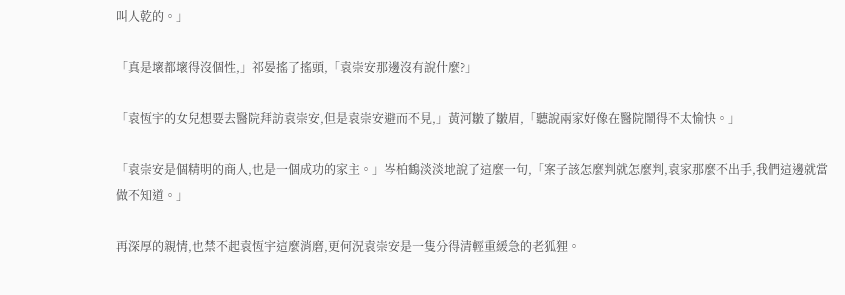叫人乾的。」

「真是壞都壞得沒個性,」祁晏搖了搖頭,「袁崇安那邊沒有說什麼?」

「袁恆宇的女兒想要去醫院拜訪袁崇安,但是袁崇安避而不見,」黃河皺了皺眉,「聽說兩家好像在醫院鬧得不太愉快。」

「袁崇安是個精明的商人,也是一個成功的家主。」岑柏鶴淡淡地說了這麼一句,「案子該怎麼判就怎麼判,袁家那麼不出手,我們這邊就當做不知道。」

再深厚的親情,也禁不起袁恆宇這麼消磨,更何況袁崇安是一隻分得清輕重緩急的老狐狸。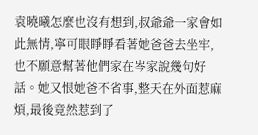袁曉曦怎麼也沒有想到,叔爺爺一家會如此無情,寧可眼睜睜看著她爸爸去坐牢,也不願意幫著他們家在岑家說幾句好話。她又恨她爸不省事,整天在外面惹麻煩,最後竟然惹到了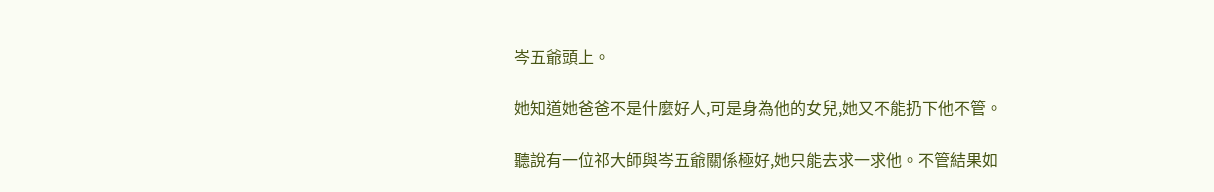岑五爺頭上。

她知道她爸爸不是什麼好人,可是身為他的女兒,她又不能扔下他不管。

聽說有一位祁大師與岑五爺關係極好,她只能去求一求他。不管結果如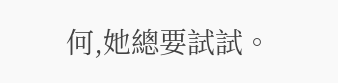何,她總要試試。